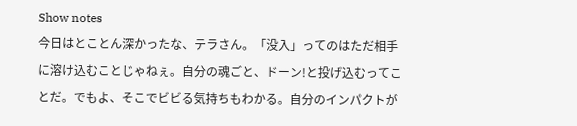Show notes
今日はとことん深かったな、テラさん。「没入」ってのはただ相手に溶け込むことじゃねぇ。自分の魂ごと、ドーン!と投げ込むってことだ。でもよ、そこでビビる気持ちもわかる。自分のインパクトが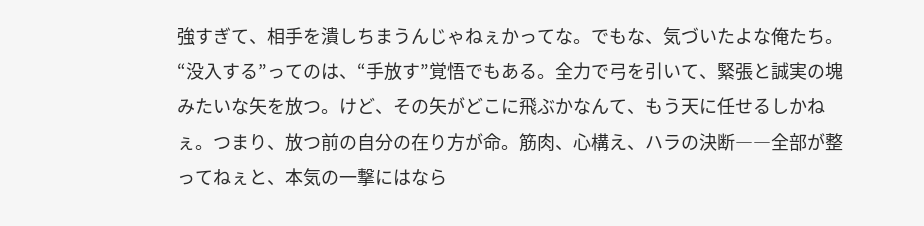強すぎて、相手を潰しちまうんじゃねぇかってな。でもな、気づいたよな俺たち。“没入する”ってのは、“手放す”覚悟でもある。全力で弓を引いて、緊張と誠実の塊みたいな矢を放つ。けど、その矢がどこに飛ぶかなんて、もう天に任せるしかねぇ。つまり、放つ前の自分の在り方が命。筋肉、心構え、ハラの決断――全部が整ってねぇと、本気の一撃にはなら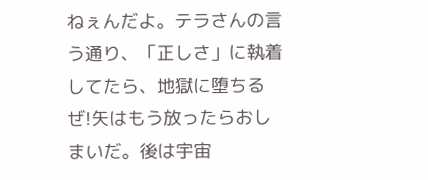ねぇんだよ。テラさんの言う通り、「正しさ」に執着してたら、地獄に堕ちるぜ!矢はもう放ったらおしまいだ。後は宇宙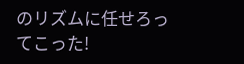のリズムに任せろってこった!